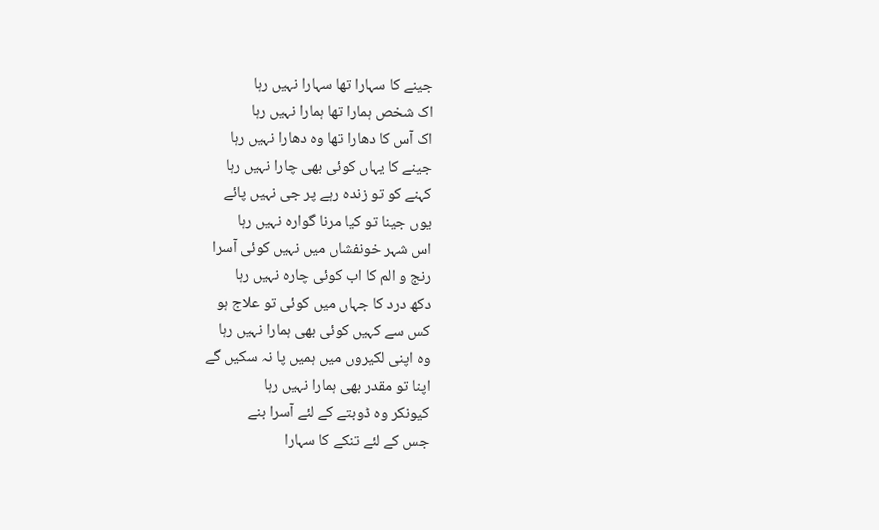جینے کا سہارا تھا سہارا نہیں رہا
اک شخص ہمارا تھا ہمارا نہیں رہا
اک آس کا دھارا تھا وہ دھارا نہیں رہا
جینے کا یہاں کوئی بھی چارا نہیں رہا
کہنے کو تو زندہ رہے پر جی نہیں پائے
یوں جینا تو کیا مرنا گوارہ نہیں رہا
اس شہر خونفشاں میں نہیں کوئی آسرا
رنج و الم کا اب کوئی چارہ نہیں رہا
دکھ درد کا جہاں میں کوئی تو علاج ہو
کس سے کہیں کوئی بھی ہمارا نہیں رہا
وہ اپنی لکیروں میں ہمیں پا نہ سکیں گے
اپنا تو مقدر بھی ہمارا نہیں رہا
کیونکر وہ ڈوبتے کے لئے آسرا بنے
جس کے لئے تنکے کا سہارا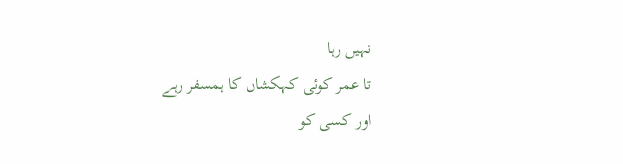نہیں رہا
تا عمر کوئی کہکشاں کا ہمسفر رہے
اور کسی کو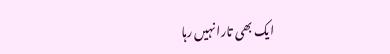ایک بھی تارا نہیں رہا